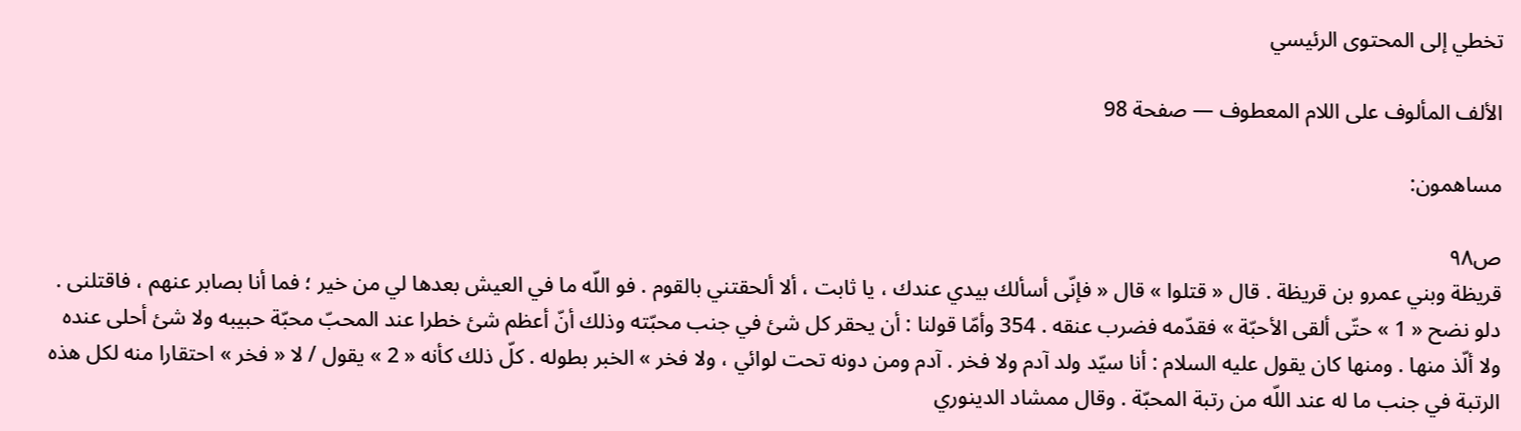تخطي إلى المحتوى الرئيسي

الألف المألوف على اللام المعطوف — صفحة 98

مساهمون:

ص٩٨
قريظة وبني عمرو بن قريظة . قال « قتلوا » قال « فإنّى أسألك بيدي عندك ، يا ثابت ، ألا ألحقتني بالقوم . فو اللّه ما في العيش بعدها لي من خير ؛ فما أنا بصابر عنهم ، فاقتلنى . دلو نضح « 1 » حتّى ألقى الأحبّة » فقدّمه فضرب عنقه . 354 وأمّا قولنا : أن يحقر كل شئ في جنب محبّته وذلك أنّ أعظم شئ خطرا عند المحبّ محبّة حبيبه ولا شئ أحلى عنده ولا ألّذ منها . ومنها كان يقول عليه السلام : أنا سيّد ولد آدم ولا فخر . آدم ومن دونه تحت لوائي ، ولا فخر » الخبر بطوله . كلّ ذلك كأنه « 2 » يقول / لا « فخر » احتقارا منه لكل هذه الرتبة في جنب ما له عند اللّه من رتبة المحبّة . وقال ممشاد الدينوري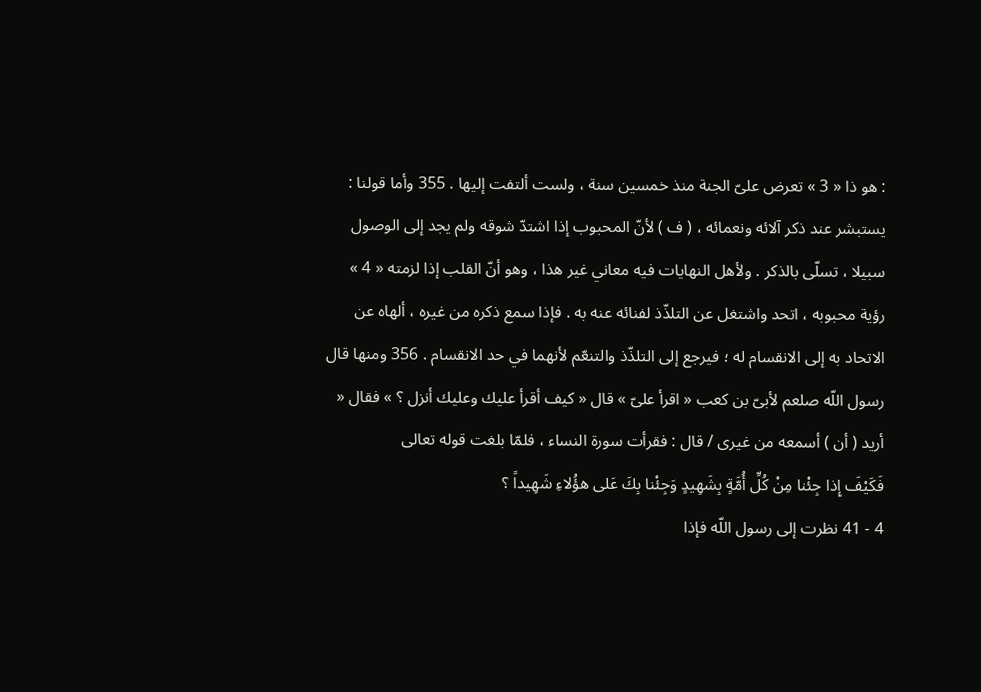: هو ذا « 3 » تعرض علىّ الجنة منذ خمسين سنة ، ولست ألتفت إليها . 355 وأما قولنا : يستبشر عند ذكر آلائه ونعمائه ، ( ف ) لأنّ المحبوب إذا اشتدّ شوقه ولم يجد إلى الوصول سبيلا ، تسلّى بالذكر . ولأهل النهايات فيه معاني غير هذا ، وهو أنّ القلب إذا لزمته « 4 » رؤية محبوبه ، اتحد واشتغل عن التلذّذ لفنائه عنه به . فإذا سمع ذكره من غيره ، ألهاه عن الاتحاد به إلى الانقسام له ؛ فيرجع إلى التلذّذ والتنعّم لأنهما في حد الانقسام . 356 ومنها قال رسول اللّه صلعم لأبىّ بن كعب « اقرأ علىّ » قال « كيف أقرأ عليك وعليك أنزل ؟ » فقال « أريد ( أن ) أسمعه من غيرى / قال : فقرأت سورة النساء ، فلمّا بلغت قوله تعالى
فَكَيْفَ إِذا جِئْنا مِنْ كُلِّ أُمَّةٍ بِشَهِيدٍ وَجِئْنا بِكَ عَلى هؤُلاءِ شَهِيداً ؟
4 - 41 نظرت إلى رسول اللّه فإذا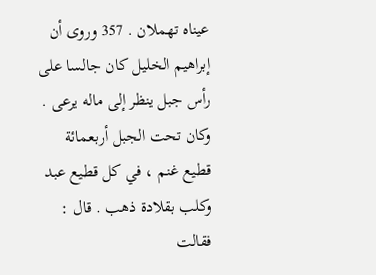عيناه تهملان . 357 وروى أن إبراهيم الخليل كان جالسا على رأس جبل ينظر إلى ماله يرعى . وكان تحت الجبل أربعمائة قطيع غنم ، في كل قطيع عبد وكلب بقلادة ذهب . قال : فقالت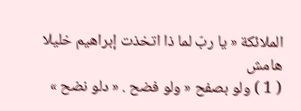الملائكة « يا ربّ لما ذا اتخذت إبراهيم خليلا
هامش
( 1 ) ولو بصفح « ولو فضح . « دلو نضح »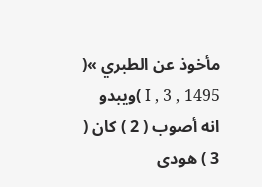مأخوذ عن الطبري »( I , 3 , 1495 )ويبدو انه أصوب ( 2 ) كان ( 3 ) هودى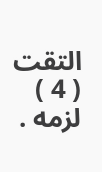التقت ( 4 ) لزمه .